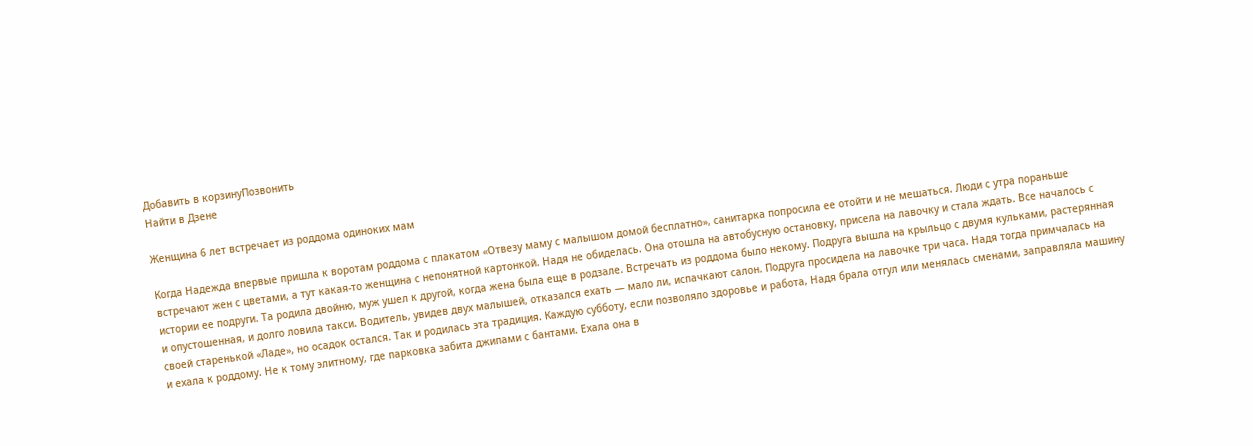Добавить в корзинуПозвонить
Найти в Дзене

Женщина 6 лет встречает из роддома одиноких мам

Когда Надежда впервые пришла к воротам роддома с плакатом «Отвезу маму с малышом домой бесплатно», санитарка попросила ее отойти и не мешаться. Люди с утра пораньше встречают жен с цветами, а тут какая-то женщина с непонятной картонкой. Надя не обиделась. Она отошла на автобусную остановку, присела на лавочку и стала ждать. Все началось с истории ее подруги. Та родила двойню, муж ушел к другой, когда жена была еще в родзале. Встречать из роддома было некому. Подруга вышла на крыльцо с двумя кульками, растерянная и опустошенная, и долго ловила такси. Водитель, увидев двух малышей, отказался ехать — мало ли, испачкают салон. Подруга просидела на лавочке три часа. Надя тогда примчалась на своей старенькой «Ладе», но осадок остался. Так и родилась эта традиция. Каждую субботу, если позволяло здоровье и работа, Надя брала отгул или менялась сменами, заправляла машину и ехала к роддому. Не к тому элитному, где парковка забита джипами с бантами. Ехала она в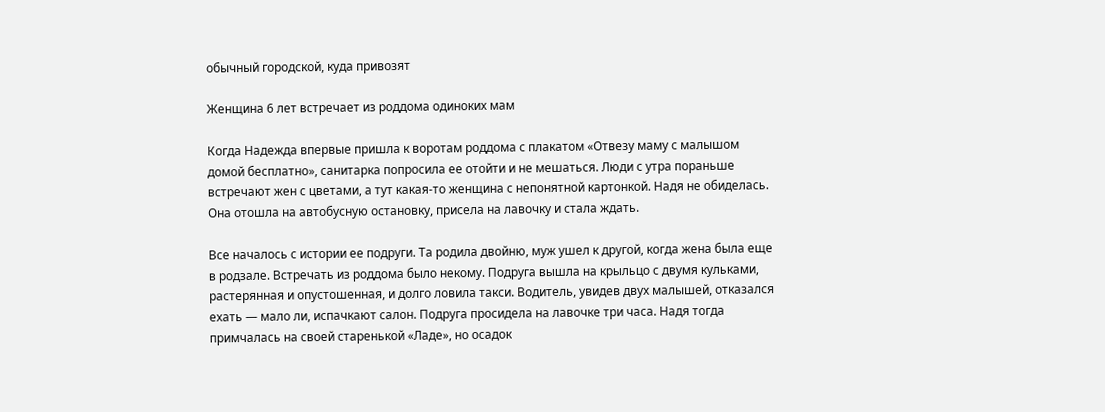обычный городской, куда привозят

Женщина 6 лет встречает из роддома одиноких мам

Когда Надежда впервые пришла к воротам роддома с плакатом «Отвезу маму с малышом домой бесплатно», санитарка попросила ее отойти и не мешаться. Люди с утра пораньше встречают жен с цветами, а тут какая-то женщина с непонятной картонкой. Надя не обиделась. Она отошла на автобусную остановку, присела на лавочку и стала ждать.

Все началось с истории ее подруги. Та родила двойню, муж ушел к другой, когда жена была еще в родзале. Встречать из роддома было некому. Подруга вышла на крыльцо с двумя кульками, растерянная и опустошенная, и долго ловила такси. Водитель, увидев двух малышей, отказался ехать — мало ли, испачкают салон. Подруга просидела на лавочке три часа. Надя тогда примчалась на своей старенькой «Ладе», но осадок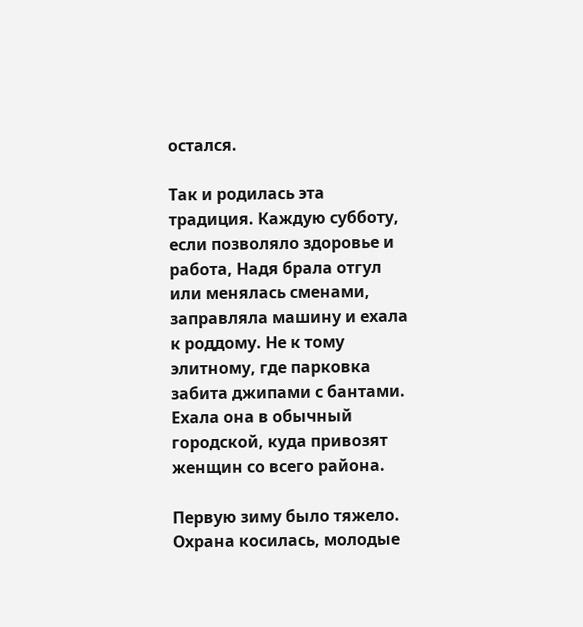остался.

Так и родилась эта традиция. Каждую субботу, если позволяло здоровье и работа, Надя брала отгул или менялась сменами, заправляла машину и ехала к роддому. Не к тому элитному, где парковка забита джипами с бантами. Ехала она в обычный городской, куда привозят женщин со всего района.

Первую зиму было тяжело. Охрана косилась, молодые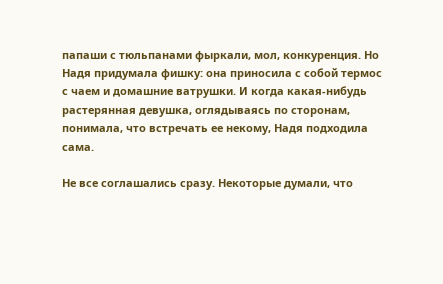папаши с тюльпанами фыркали, мол, конкуренция. Но Надя придумала фишку: она приносила с собой термос с чаем и домашние ватрушки. И когда какая-нибудь растерянная девушка, оглядываясь по сторонам, понимала, что встречать ее некому, Надя подходила сама.

Не все соглашались сразу. Некоторые думали, что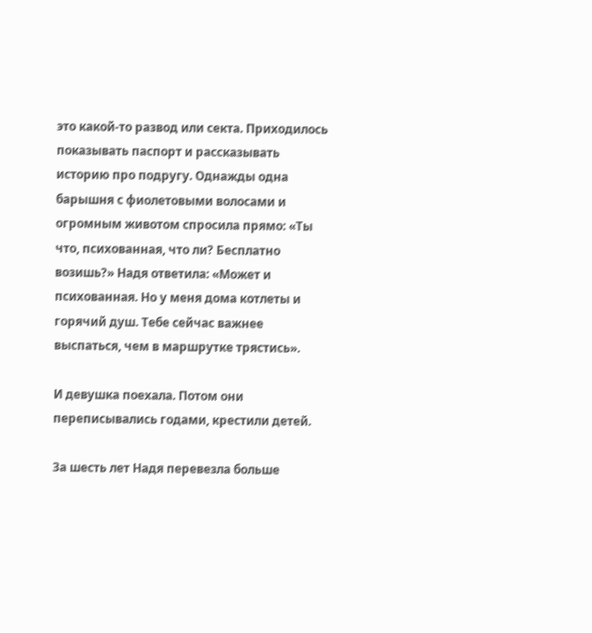это какой-то развод или секта. Приходилось показывать паспорт и рассказывать историю про подругу. Однажды одна барышня с фиолетовыми волосами и огромным животом спросила прямо: «Ты что, психованная, что ли? Бесплатно возишь?» Надя ответила: «Может и психованная. Но у меня дома котлеты и горячий душ. Тебе сейчас важнее выспаться, чем в маршрутке трястись».

И девушка поехала. Потом они переписывались годами, крестили детей.

За шесть лет Надя перевезла больше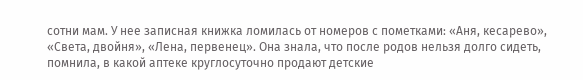сотни мам. У нее записная книжка ломилась от номеров с пометками: «Аня, кесарево», «Света, двойня», «Лена, первенец». Она знала, что после родов нельзя долго сидеть, помнила, в какой аптеке круглосуточно продают детские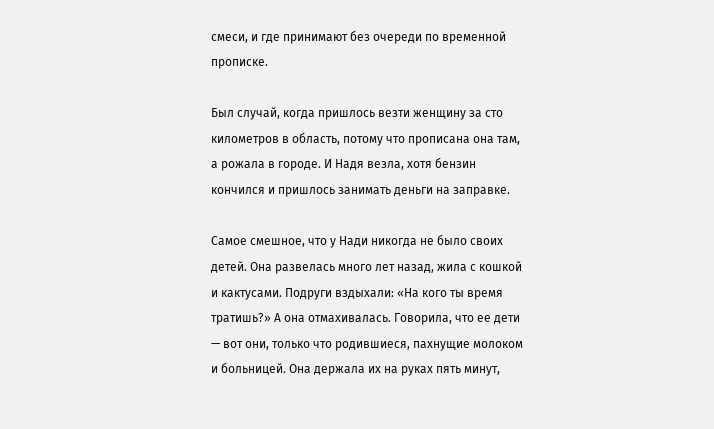смеси, и где принимают без очереди по временной прописке.

Был случай, когда пришлось везти женщину за сто километров в область, потому что прописана она там, а рожала в городе. И Надя везла, хотя бензин кончился и пришлось занимать деньги на заправке.

Самое смешное, что у Нади никогда не было своих детей. Она развелась много лет назад, жила с кошкой и кактусами. Подруги вздыхали: «На кого ты время тратишь?» А она отмахивалась. Говорила, что ее дети — вот они, только что родившиеся, пахнущие молоком и больницей. Она держала их на руках пять минут,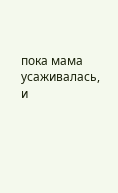пока мама усаживалась, и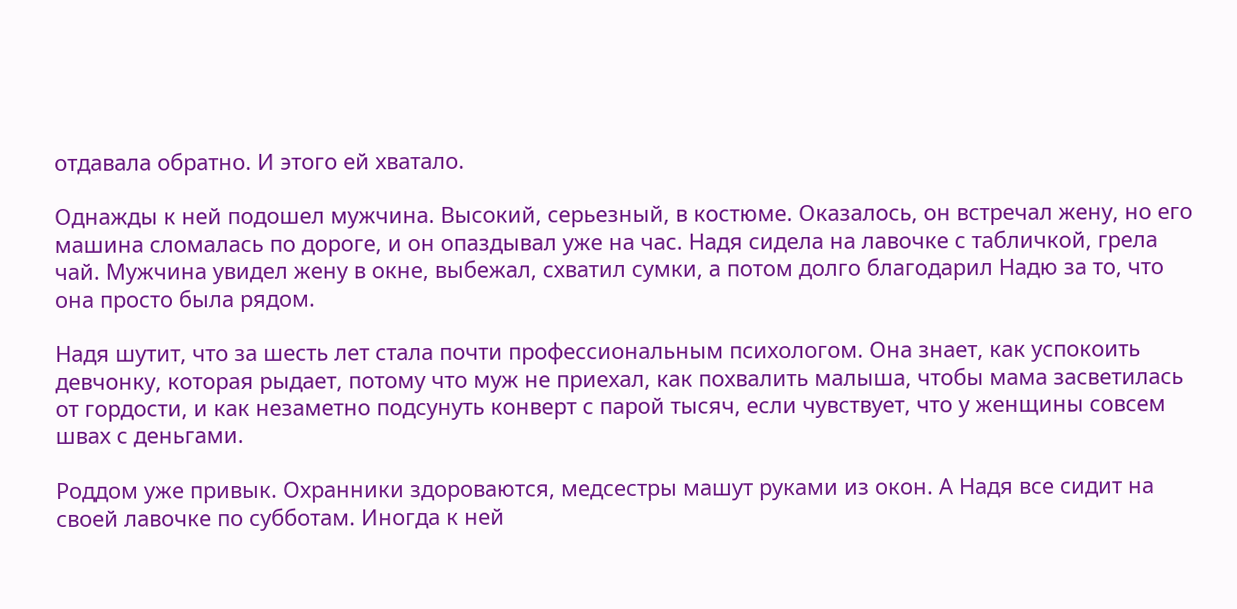отдавала обратно. И этого ей хватало.

Однажды к ней подошел мужчина. Высокий, серьезный, в костюме. Оказалось, он встречал жену, но его машина сломалась по дороге, и он опаздывал уже на час. Надя сидела на лавочке с табличкой, грела чай. Мужчина увидел жену в окне, выбежал, схватил сумки, а потом долго благодарил Надю за то, что она просто была рядом.

Надя шутит, что за шесть лет стала почти профессиональным психологом. Она знает, как успокоить девчонку, которая рыдает, потому что муж не приехал, как похвалить малыша, чтобы мама засветилась от гордости, и как незаметно подсунуть конверт с парой тысяч, если чувствует, что у женщины совсем швах с деньгами.

Роддом уже привык. Охранники здороваются, медсестры машут руками из окон. А Надя все сидит на своей лавочке по субботам. Иногда к ней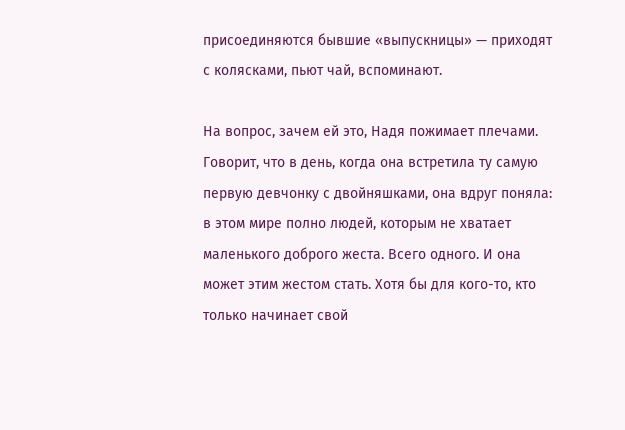присоединяются бывшие «выпускницы» — приходят с колясками, пьют чай, вспоминают.

На вопрос, зачем ей это, Надя пожимает плечами. Говорит, что в день, когда она встретила ту самую первую девчонку с двойняшками, она вдруг поняла: в этом мире полно людей, которым не хватает маленького доброго жеста. Всего одного. И она может этим жестом стать. Хотя бы для кого-то, кто только начинает свой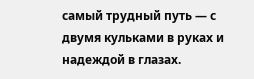самый трудный путь — с двумя кульками в руках и надеждой в глазах.